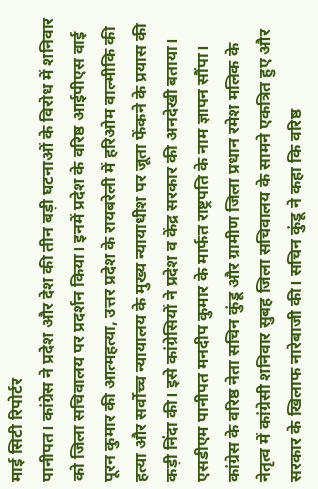माई सिटी रिपोर्टर
पानीपत। कांग्रेस ने प्रदेश और देश की तीन बड़ी घटनाओं के विरोध में शनिवार को जिला सचिवालय पर प्रदर्शन किया। इनमें प्रदेश के वरिष्ठ आईपीएस वाई पूरन कुमार की आत्महत्या, उत्तर प्रदेश के रायबरेली में हरिओम वाल्मीकि की हत्या और सर्वोच्च न्यायालय के मुख्य न्यायाधीश पर जूता फेंकने के प्रयास की कड़ी निंदा की। इसे कांग्रेसियों ने प्रदेश व केंद्र सरकार की अनदेखी बताया। एसडीएम पानीपत मनदीप कुमार के मार्फत राष्ट्रपति के नाम ज्ञापन सौंपा।
कांग्रेस के वरिष्ठ नेता सचिन कुंडू और ग्रामीण जिला प्रधान रमेश मलिक के नेतृत्व में कांग्रेसी शनिवार सुबह जिला सचिवालय के सामने एकत्रित हुए और सरकार के खिलाफ नारेबाजी की। सचिन कुंडू ने कहा कि वरिष्ठ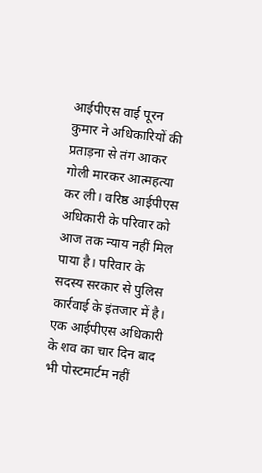आईपीएस वाई पूरन कुमार ने अधिकारियों की प्रताड़ना से तंग आकर गोली मारकर आत्महत्या कर ली। वरिष्ठ आईपीएस अधिकारी के परिवार को आज तक न्याय नहीं मिल पाया है। परिवार के सदस्य सरकार से पुलिस कार्रवाई के इंतजार में है।
एक आईपीएस अधिकारी के शव का चार दिन बाद भी पोस्टमार्टम नहीं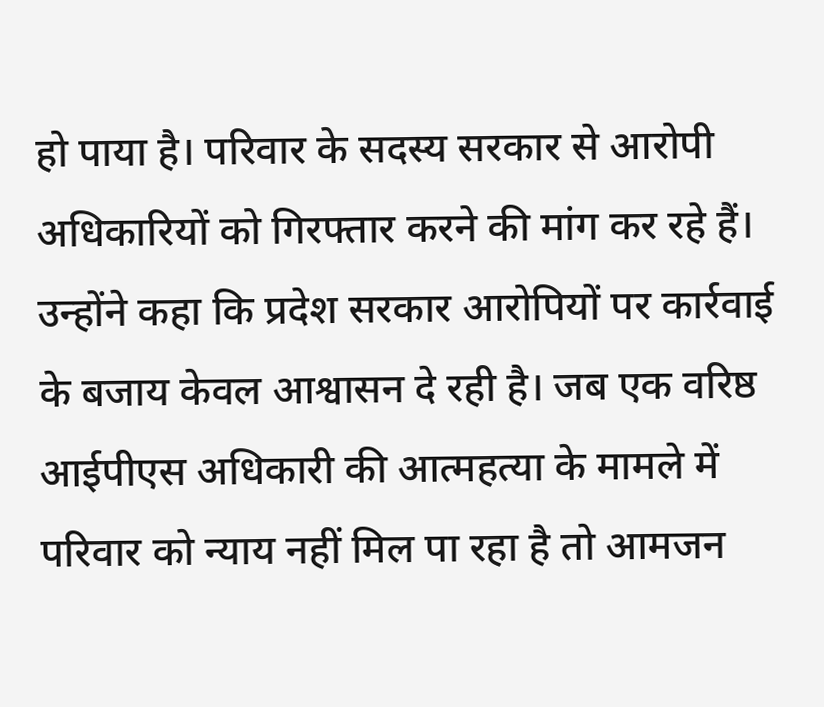हो पाया है। परिवार के सदस्य सरकार से आरोपी अधिकारियों को गिरफ्तार करने की मांग कर रहे हैं। उन्होंने कहा कि प्रदेश सरकार आरोपियों पर कार्रवाई के बजाय केवल आश्वासन दे रही है। जब एक वरिष्ठ आईपीएस अधिकारी की आत्महत्या के मामले में परिवार को न्याय नहीं मिल पा रहा है तो आमजन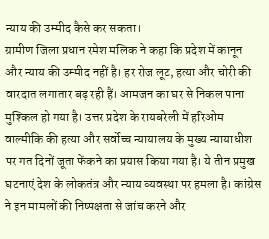न्याय की उम्मीद कैसे कर सकता।
ग्रामीण जिला प्रधान रमेश मलिक ने कहा कि प्रदेश में कानून और न्याय की उम्मीद नहीं है। हर रोज लूट, हत्या और चोरी की वारदात लगातार बढ़ रही हैं। आमजन का घर से निकल पाना मुश्किल हो गया है। उत्तर प्रदेश के रायबरेली में हरिओम वाल्मीकि की हत्या और सर्वोच्च न्यायालय के मुख्य न्यायाधीश पर गत दिनों जूता फेंकने का प्रयास किया गया है। ये तीन प्रमुख घटनाएं देश के लोकतंत्र और न्याय व्यवस्था पर हमला है। कांग्रेस ने इन मामलों की निष्पक्षता से जांच करने और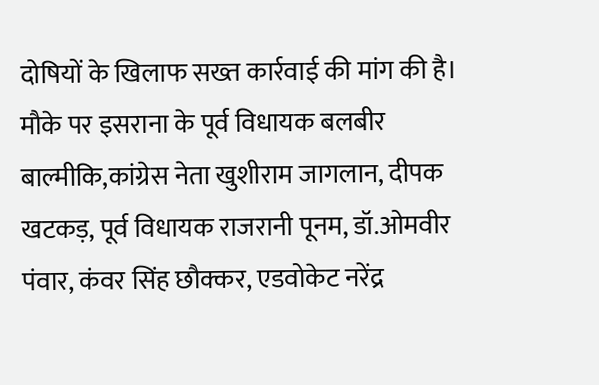दोषियों के खिलाफ सख्त कार्रवाई की मांग की है। मौके पर इसराना के पूर्व विधायक बलबीर बाल्मीकि,कांग्रेस नेता खुशीराम जागलान, दीपक खटकड़, पूर्व विधायक राजरानी पूनम, डॉ.ओमवीर पंवार, कंवर सिंह छौक्कर, एडवोकेट नरेंद्र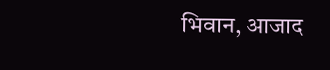भिवान, आजाद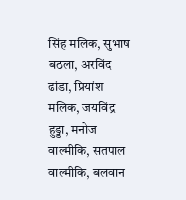सिंह मलिक, सुभाष बठला, अरविंद ढांडा, प्रियांश मलिक, जयविंद्र हुड्डा, मनोज वाल्मीकि, सतपाल वाल्मीकि, बलवान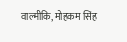वाल्मीकि, मोहकम सिंह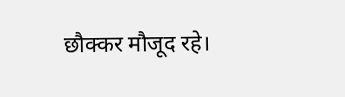छौक्कर मौजूद रहे।